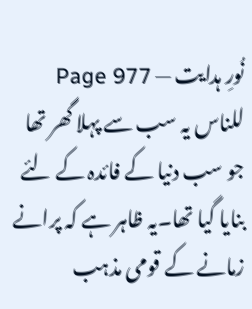نُورِ ہدایت — Page 977
للناس یہ سب سے پہلا گھر تھا جو سب دنیا کے فائدہ کے لئے بنایا گیا تھا۔یہ ظاہر ہے کہ پرانے زمانے کے قومی مذہب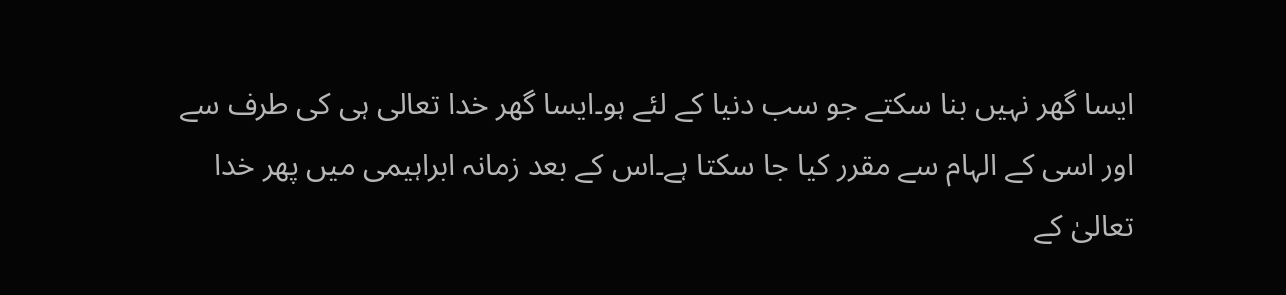ایسا گھر نہیں بنا سکتے جو سب دنیا کے لئے ہو۔ایسا گھر خدا تعالی ہی کی طرف سے اور اسی کے الہام سے مقرر کیا جا سکتا ہے۔اس کے بعد زمانہ ابراہیمی میں پھر خدا تعالیٰ کے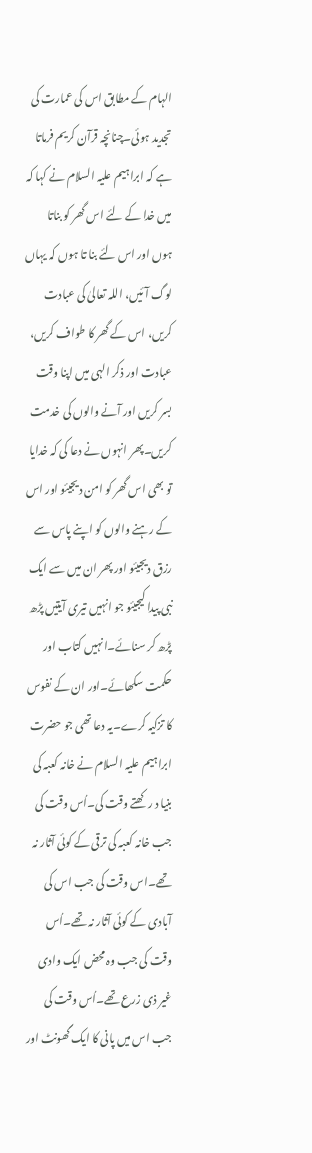الہام کے مطابق اس کی عمارت کی تجدید ہوئی۔چنانچہ قرآن کریم فرماتا ہے کہ ابراہیم علیہ السلام نے کہا کہ میں خدا کے لئے اس گھر کو بناتا ہوں اور اس لئے بنا تا ہوں کہ یہاں لوگ آئیں، اللہ تعالیٰ کی عبادت کریں، اس کے گھر کا طواف کریں، عبادت اور ذکر الہی میں اپنا وقت بسر کریں اور آنے والوں کی خدمت کریں۔پھر انہوں نے دعا کی کہ خدایا تو بھی اس گھر کو امن دیجیئو اور اس کے رہنے والوں کو اپنے پاس سے رزق دیجیئو اور پھر ان میں سے ایک نبی پیدا کیجیئو جو انہیں تیری آیتیں پڑھ پڑھ کر سنائے۔انہیں کتاب اور حکمت سکھائے۔اور ان کے نفوس کا تزکیہ کرے۔یہ دعا تھی جو حضرت ابراہیم علیہ السلام نے خانہ کعبہ کی بنیا د ر کھتے وقت کی۔اُس وقت کی جب خانہ کعبہ کی ترقی کے کوئی آثار نہ تھے۔اس وقت کی جب اس کی آبادی کے کوئی آثار نہ تھے۔اُس وقت کی جب وہ محض ایک وادی غیر ذی زرع تھے۔اُس وقت کی جب اس میں پانی کا ایک گھونٹ اور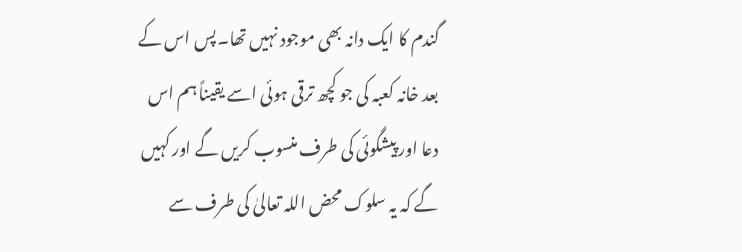گندم کا ایک دانہ بھی موجود نہیں تھا۔پس اس کے بعد خانہ کعبہ کی جو کچھ ترقی ہوئی اسے یقیناً ہم اس دعا اور پیشگوئی کی طرف منسوب کریں گے اور کہیں گے کہ یہ سلوک محض اللہ تعالیٰ کی طرف سے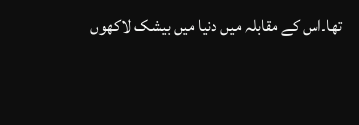تھا۔اس کے مقابلہ میں دنیا میں بیشک لاکھوں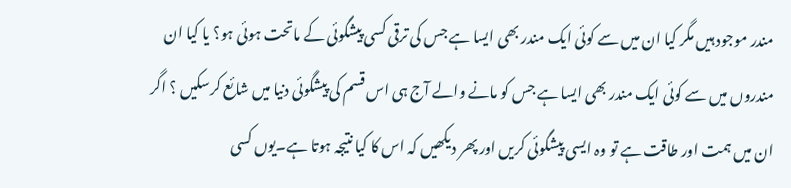مندر موجود ہیں مگر کیا ان میں سے کوئی ایک مندر بھی ایسا ہے جس کی ترقی کسی پیشگوئی کے ماتحت ہوئی ہو؟ یا کیا ان مندروں میں سے کوئی ایک مندر بھی ایسا ہے جس کو مانے والے آج ہی اس قسم کی پیشگوئی دنیا میں شائع کرسکیں ؟ اگر ان میں ہمت اور طاقت ہے تو وہ ایسی پیشگوئی کریں اور پھر دیکھیں کہ اس کا کیا نتیجہ ہوتا ہے۔یوں کسی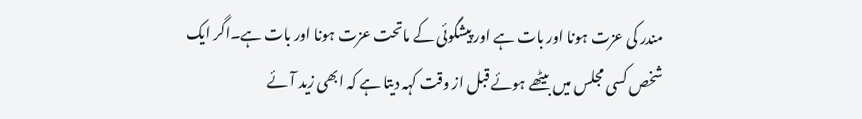مندر کی عزت ہونا اور بات ہے اور پیشگوئی کے ماتحت عزت ہونا اور بات ہے۔اگر ایک شخص کسی مجلس میں بیٹھے ہوئے قبل از وقت کہہ دیتا ہے کہ ابھی زید آئے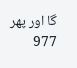گا اور پھر 977